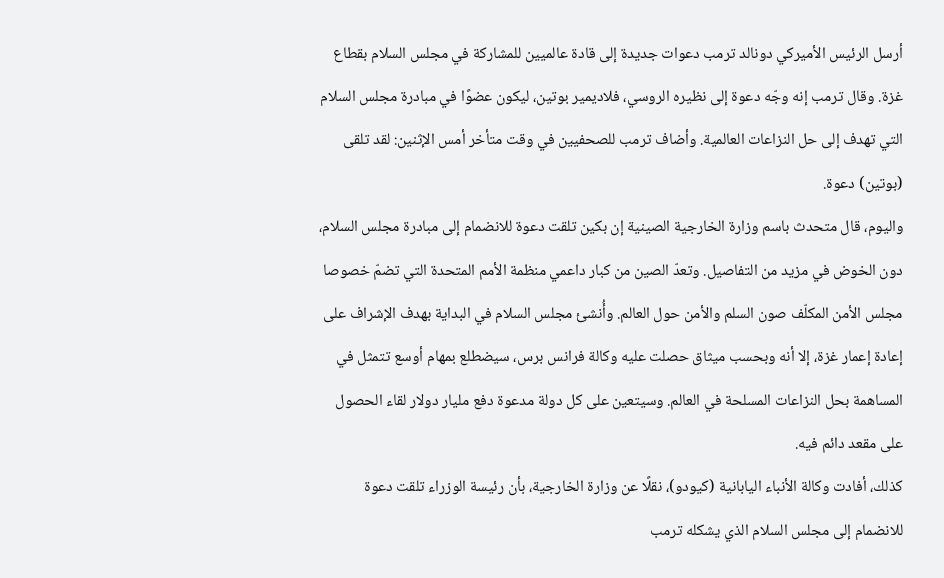أرسل الرئيس الأميركي دونالد ترمب دعوات جديدة إلى قادة عالميين للمشاركة في مجلس السلام بقطاع غزة. وقال ترمب إنه وجّه دعوة إلى نظيره الروسي، فلاديمير بوتين، ليكون عضوًا في مبادرة مجلس السلام التي تهدف إلى حل النزاعات العالمية. وأضاف ترمب للصحفيين في وقت متأخر أمس الإثنين: لقد تلقى (بوتين) دعوة.
واليوم، قال متحدث باسم وزارة الخارجية الصينية إن بكين تلقت دعوة للانضمام إلى مبادرة مجلس السلام، دون الخوض في مزيد من التفاصيل. وتعدّ الصين من كبار داعمي منظمة الأمم المتحدة التي تضمّ خصوصا مجلس الأمن المكلّف صون السلم والأمن حول العالم. وأُنشئ مجلس السلام في البداية بهدف الإشراف على إعادة إعمار غزة، إلا أنه وبحسب ميثاق حصلت عليه وكالة فرانس برس، سيضطلع بمهام أوسع تتمثل في المساهمة بحل النزاعات المسلحة في العالم. وسيتعين على كل دولة مدعوة دفع مليار دولار لقاء الحصول على مقعد دائم فيه.
كذلك، أفادت وكالة الأنباء اليابانية (كيودو)، نقلًا عن وزارة الخارجية، بأن رئيسة الوزراء تلقت دعوة للانضمام إلى مجلس السلام الذي يشكله ترمب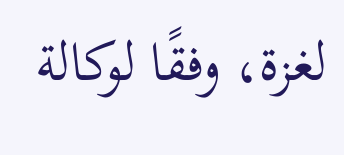لغزة، وفقًا لوكالة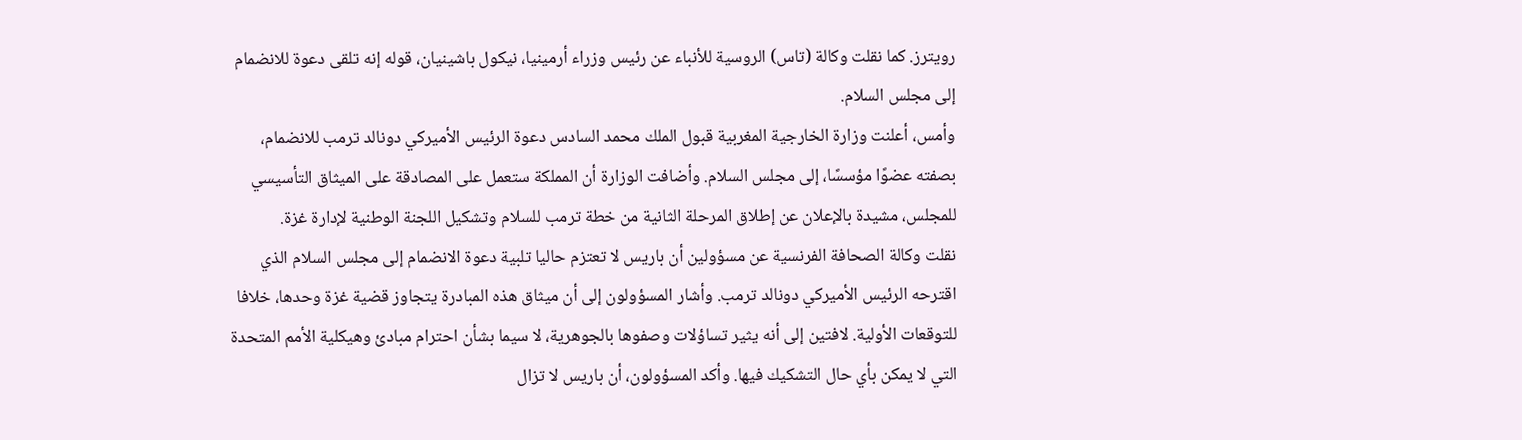رويترز. كما نقلت وكالة (تاس) الروسية للأنباء عن رئيس وزراء أرمينيا، نيكول باشينيان، قوله إنه تلقى دعوة للانضمام إلى مجلس السلام.
وأمس، أعلنت وزارة الخارجية المغربية قبول الملك محمد السادس دعوة الرئيس الأميركي دونالد ترمب للانضمام، بصفته عضوًا مؤسسًا، إلى مجلس السلام. وأضافت الوزارة أن المملكة ستعمل على المصادقة على الميثاق التأسيسي للمجلس، مشيدة بالإعلان عن إطلاق المرحلة الثانية من خطة ترمب للسلام وتشكيل اللجنة الوطنية لإدارة غزة.
نقلت وكالة الصحافة الفرنسية عن مسؤولين أن باريس لا تعتزم حاليا تلبية دعوة الانضمام إلى مجلس السلام الذي اقترحه الرئيس الأميركي دونالد ترمب. وأشار المسؤولون إلى أن ميثاق هذه المبادرة يتجاوز قضية غزة وحدها، خلافا للتوقعات الأولية. لافتين إلى أنه يثير تساؤلات وصفوها بالجوهرية، لا سيما بشأن احترام مبادئ وهيكلية الأمم المتحدة التي لا يمكن بأي حال التشكيك فيها. وأكد المسؤولون، أن باريس لا تزال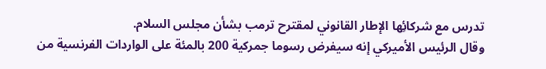تدرس مع شركائِها الإطار القانوني لمقترح ترمب بشأن مجلس السلام.
وقال الرئيس الأميركي إنه سيفرض رسوما جمركية 200 بالمئة على الواردات الفرنسية من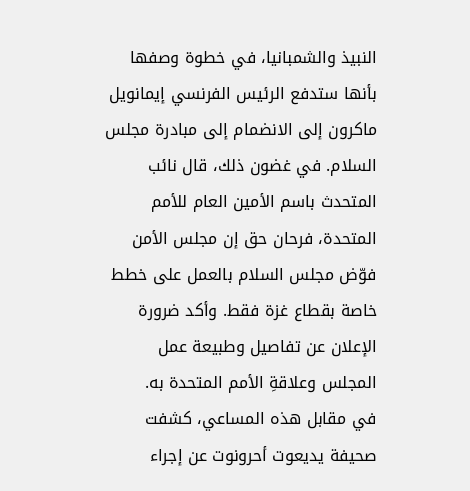النبيذ والشمبانيا، في خطوة وصفها بأنها ستدفع الرئيس الفرنسي إيمانويل ماكرون إلى الانضمام إلى مبادرة مجلس السلام. في غضون ذلك، قال نائب المتحدث باسم الأمين العام للأمم المتحدة، فرحان حق إن مجلس الأمن فوّض مجلس السلام بالعمل على خطط خاصة بقطاع غزة فقط. وأكد ضرورة الإعلان عن تفاصيل وطبيعة عمل المجلس وعلاقةِ الأمم المتحدة به.
في مقابل هذه المساعي، كشفت صحيفة يديعوت أحرونوت عن إجراء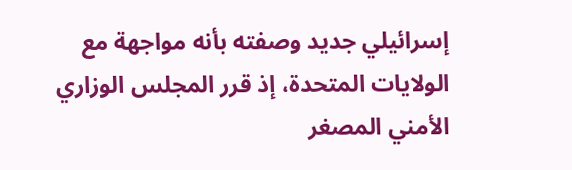إسرائيلي جديد وصفته بأنه مواجهة مع الولايات المتحدة، إذ قرر المجلس الوزاري الأمني المصغر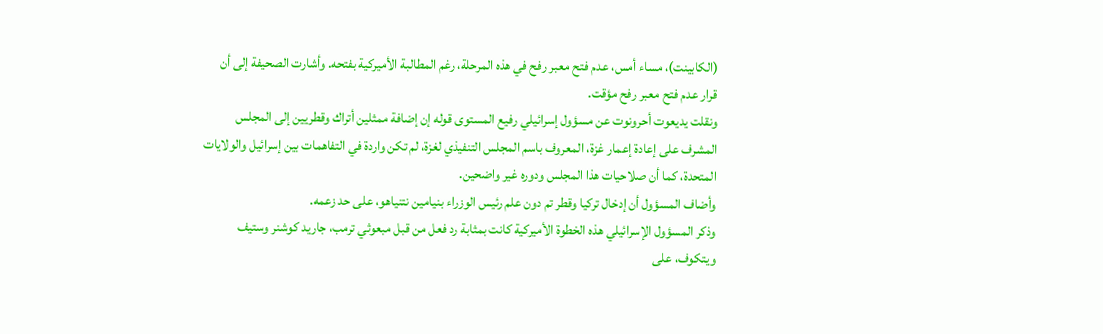(الكابينت)، مساء أمس، عدم فتح معبر رفح في هذه المرحلة، رغم المطالبة الأميركية بفتحه. وأشارت الصحيفة إلى أن قرار عدم فتح معبر رفح مؤقت.
ونقلت يديعوت أحرونوت عن مسؤول إسرائيلي رفيع المستوى قوله إن إضافة ممثلين أتراك وقطريين إلى المجلس المشرف على إعادة إعمار غزة، المعروف باسم المجلس التنفيذي لغزة، لم تكن واردة في التفاهمات بين إسرائيل والولايات المتحدة، كما أن صلاحيات هذا المجلس ودوره غير واضحين.
وأضاف المسؤول أن إدخال تركيا وقطر تم دون علم رئيس الوزراء بنيامين نتنياهو، على حد زعمه.
وذكر المسؤول الإسرائيلي هذه الخطوة الأميركية كانت بمثابة رد فعل من قبل مبعوثي ترمب، جاريد كوشنر وستيف ويتكوف، على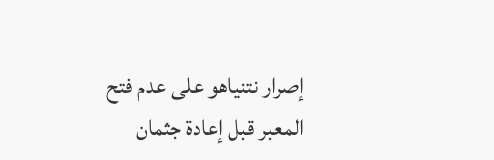إصرار نتنياهو على عدم فتح المعبر قبل إعادة جثمان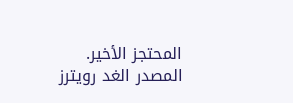المحتجز الأخير.
المصدر الغد رويترز